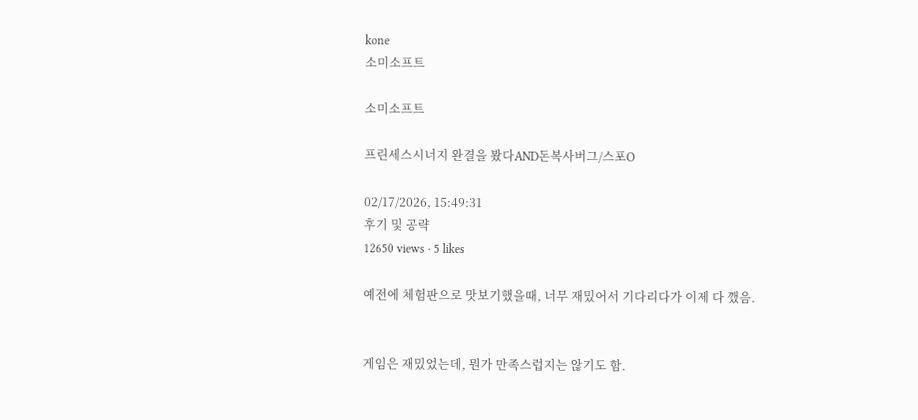kone
소미소프트

소미소프트

프린세스시너지 완결을 봤다AND돈복사버그/스포O

02/17/2026, 15:49:31
후기 및 공략
12650 views · 5 likes

예전에 체험판으로 맛보기했을때, 너무 재밌어서 기다리다가 이제 다 깼음.


게임은 재밌었는데, 뭔가 만족스럽지는 않기도 함.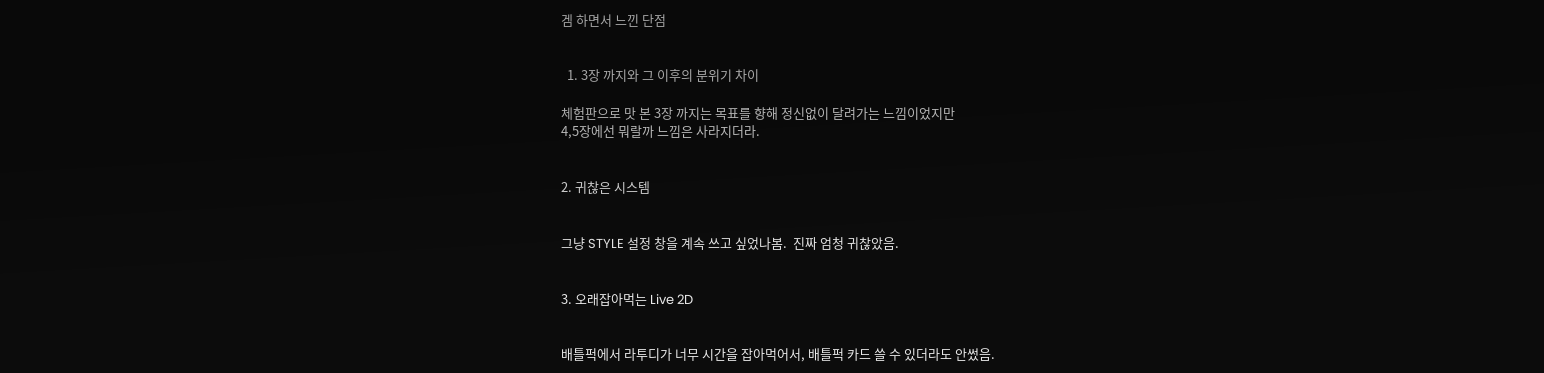겜 하면서 느낀 단점


  1. 3장 까지와 그 이후의 분위기 차이

체험판으로 맛 본 3장 까지는 목표를 향해 정신없이 달려가는 느낌이었지만
4,5장에선 뭐랄까 느낌은 사라지더라.


2. 귀찮은 시스템


그냥 STYLE 설정 창을 계속 쓰고 싶었나봄.  진짜 엄청 귀찮았음.


3. 오래잡아먹는 Live 2D


배틀퍽에서 라투디가 너무 시간을 잡아먹어서, 배틀퍽 카드 쓸 수 있더라도 안썼음.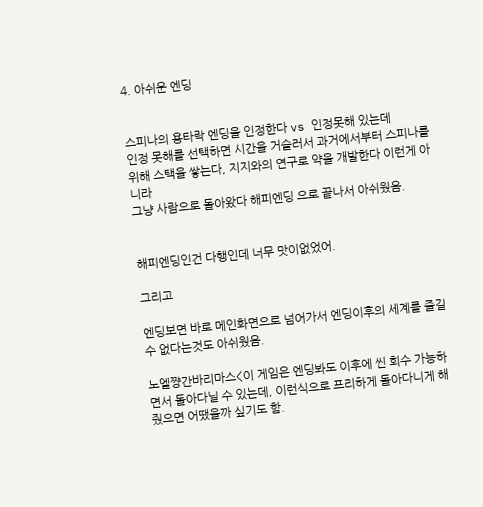4. 아쉬운 엔딩


스피나의 용타락 엔딩을 인정한다 vs 인정못해 있는데
인정 못해를 선택하면 시간을 거슬러서 과거에서부터 스피나를 위해 스택을 쌓는다, 지지와의 연구로 약을 개발한다 이런게 아니라
그냥 사람으로 돌아왔다 해피엔딩 으로 끝나서 아쉬웠음.


해피엔딩인건 다행인데 너무 맛이없었어.

그리고

엔딩보면 바로 메인화면으로 넘어가서 엔딩이후의 세계를 즐길 수 없다는것도 아쉬웠음.

노엘쨩간바리마스<이 게임은 엔딩봐도 이후에 씬 회수 가능하면서 돌아다닐 수 있는데, 이런식으로 프리하게 돌아다니게 해줬으면 어땠을까 싶기도 함.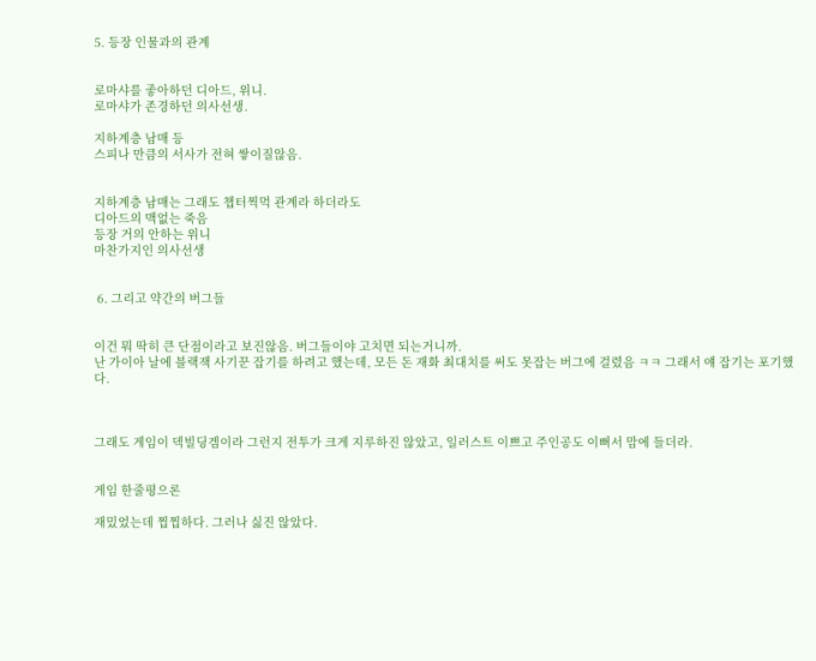5. 등장 인물과의 관계


로마샤를 좋아하던 디아드, 위니.
로마샤가 존경하던 의사선생.

지하계층 남매 등
스피나 만큼의 서사가 전혀 쌓이질않음.


지하계층 남매는 그래도 챕터찍먹 관계라 하더라도
디아드의 맥없는 죽음
등장 거의 안하는 위니
마찬가지인 의사선생


 6. 그리고 약간의 버그들


이건 뭐 딱히 큰 단점이라고 보진않음. 버그들이야 고치면 되는거니까.
난 가이아 날에 블랙잭 사기꾼 잡기를 하려고 했는데, 모든 돈 재화 최대치를 써도 못잡는 버그에 걸렸음 ㅋㅋ 그래서 얘 잡기는 포기했다.



그래도 게임이 덱빌딩겜이라 그런지 전투가 크게 지루하진 않았고, 일러스트 이쁘고 주인공도 이뻐서 맘에 들더라.


게임 한줄평으론

재밌었는데 찝찝하다. 그러나 싫진 않았다.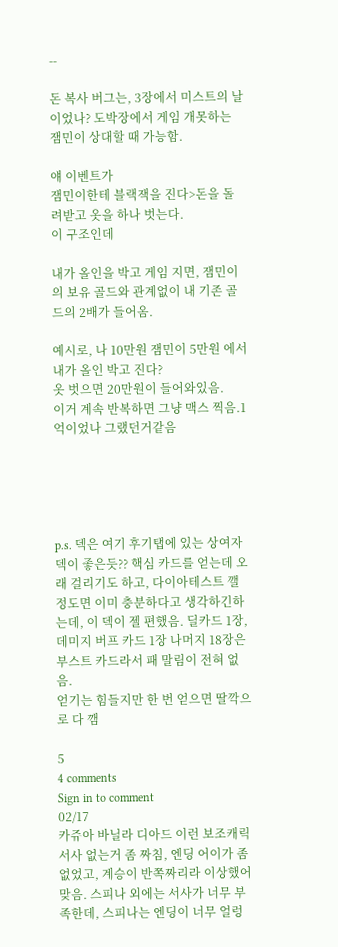--

돈 복사 버그는, 3장에서 미스트의 날이었나? 도박장에서 게임 개못하는 잼민이 상대할 때 가능함.

얘 이벤트가
잼민이한테 블랙잭을 진다>돈을 돌려받고 옷을 하나 벗는다.
이 구조인데

내가 올인을 박고 게임 지면, 잼민이의 보유 골드와 관계없이 내 기존 골드의 2배가 들어옴.

예시로, 나 10만원 잼민이 5만원 에서 내가 올인 박고 진다?
옷 벗으면 20만원이 들어와있음.
이거 계속 반복하면 그냥 맥스 찍음.1억이었나 그랬던거같음





p.s. 덱은 여기 후기탭에 있는 상여자 덱이 좋은듯?? 핵심 카드를 얻는데 오래 걸리기도 하고, 다이아테스트 깰 정도면 이미 충분하다고 생각하긴하는데, 이 덱이 젤 편했음. 딜카드 1장, 데미지 버프 카드 1장 나머지 18장은 부스트 카드라서 패 말림이 전혀 없음.
얻기는 힘들지만 한 번 얻으면 딸깍으로 다 깸

5
4 comments
Sign in to comment
02/17
카쥬아 바닐라 디아드 이런 보조캐릭 서사 없는거 좀 짜침, 엔딩 어이가 좀 없었고, 계승이 반쪽짜리라 이상했어
맞음. 스피나 외에는 서사가 너무 부족한데, 스피나는 엔딩이 너무 얼렁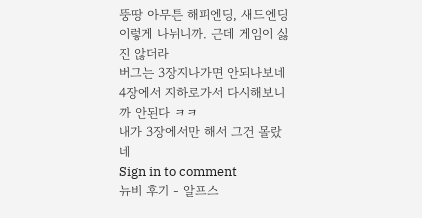뚱땅 아무튼 해피엔딩, 새드엔딩 이렇게 나뉘니까. 근데 게임이 싫진 않더라
버그는 3장지나가면 안되나보네 4장에서 지하로가서 다시해보니까 안된다 ㅋㅋ
내가 3장에서만 해서 그건 몰랐네
Sign in to comment
뉴비 후기 - 알프스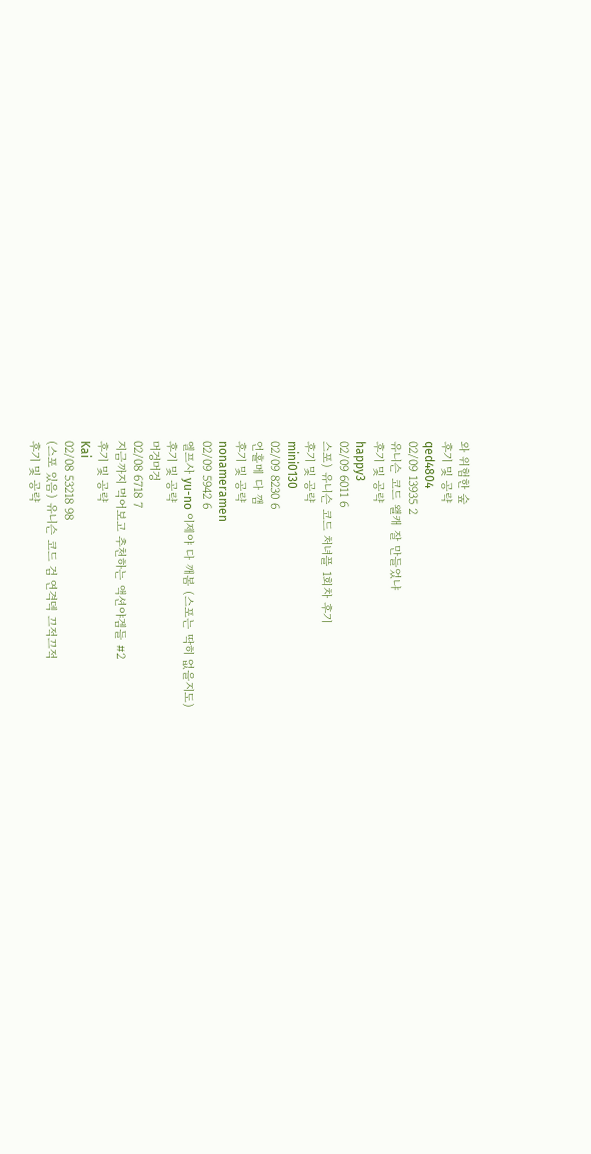와 위험한 숲
후기 및 공략
qed4804
02/09 13935 2
유니슨 코드 왤캐 잘 만들었냐
후기 및 공략
happy3
02/09 6011 6
스포) 유니슨 코드 처녀플 1회차 후기
후기 및 공략
mini0130
02/09 8230 6
언홀메 다 깸
후기 및 공략
nonameramen
02/09 5942 6
엘프사 yu-no 이제야 다 깨봄 (스포는 딱히 없을지도)
후기 및 공략
머겅머겅
02/08 6718 7
지금까지 먹어보고 추천하는 액션야겜들 #2
후기 및 공략
Kai
02/08 53218 98
(스포 있음) 유니슨 코드 검 연격덱 끄적끄적
후기 및 공략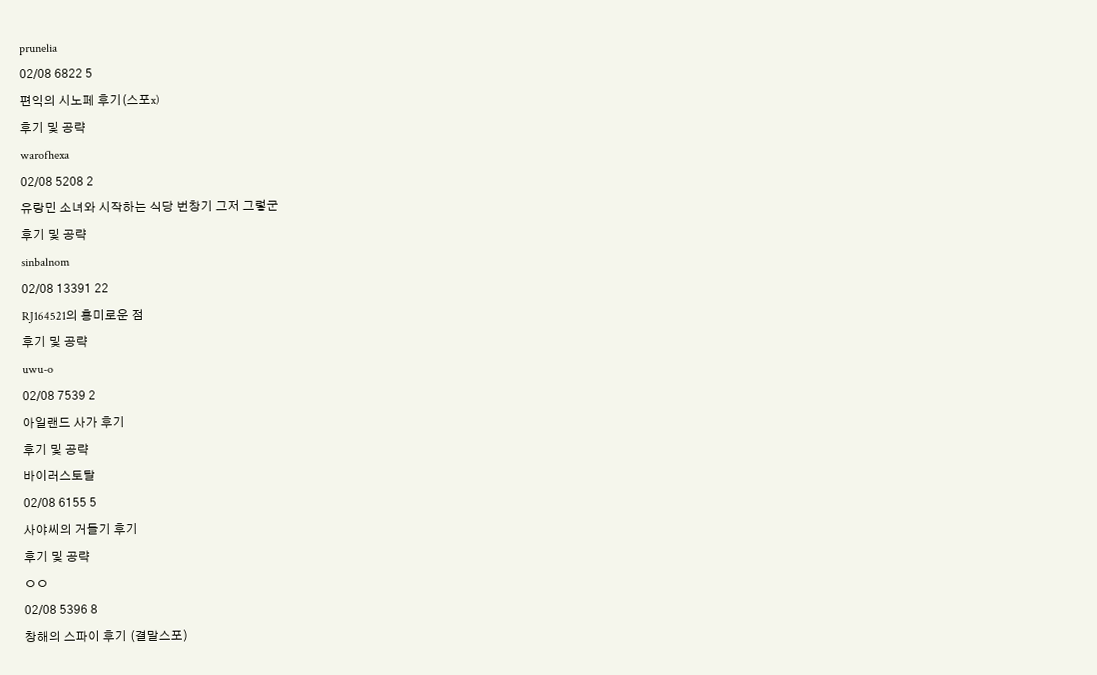prunelia
02/08 6822 5
편익의 시노페 후기(스포x)
후기 및 공략
warofhexa
02/08 5208 2
유랑민 소녀와 시작하는 식당 번창기 그저 그렇군
후기 및 공략
sinbalnom
02/08 13391 22
RJ164521의 흥미로운 점
후기 및 공략
uwu-o
02/08 7539 2
아일랜드 사가 후기
후기 및 공략
바이러스토탈
02/08 6155 5
사야씨의 거들기 후기
후기 및 공략
ㅇㅇ
02/08 5396 8
창해의 스파이 후기 (결말스포)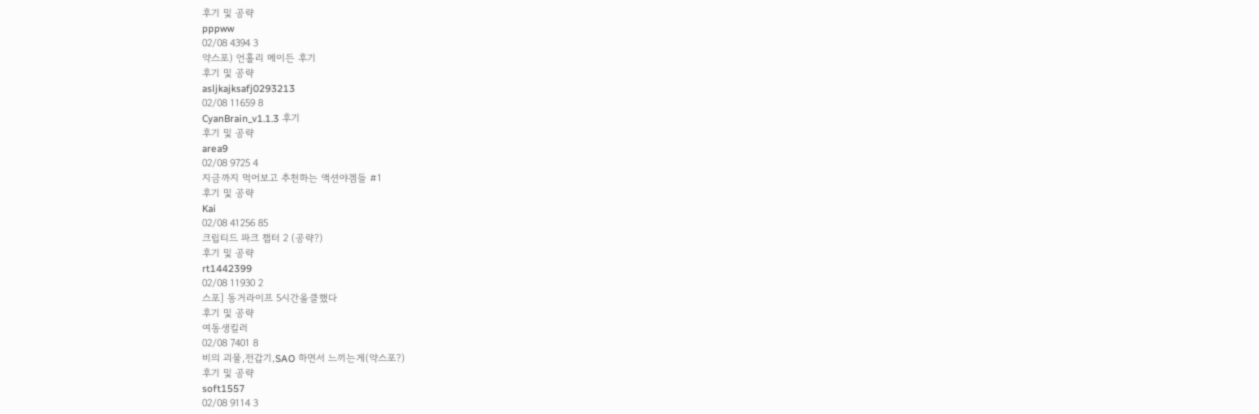후기 및 공략
pppww
02/08 4394 3
약스포) 언홀리 메이든 후기
후기 및 공략
asljkajksafj0293213
02/08 11659 8
CyanBrain_v1.1.3 후기
후기 및 공략
area9
02/08 9725 4
지금까지 먹어보고 추천하는 액션야겜들 #1
후기 및 공략
Kai
02/08 41256 85
크립티드 파크 챕터 2 (공략?)
후기 및 공략
rt1442399
02/08 11930 2
스포] 동거라이프 5시간올클했다
후기 및 공략
여동생킬러
02/08 7401 8
비의 괴물,전갑기,SAO 하면서 느끼는게(약스포?)
후기 및 공략
soft1557
02/08 9114 3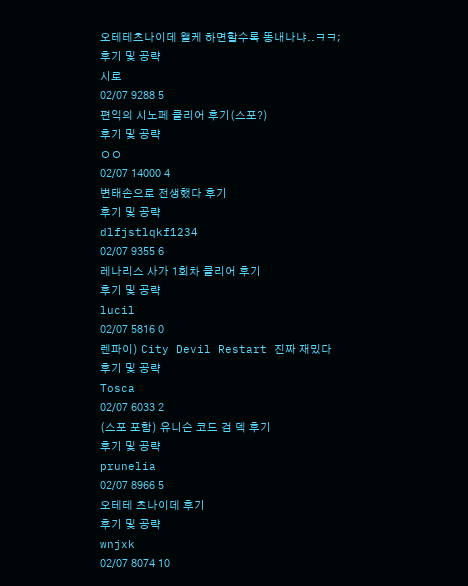오테테츠나이데 왤케 하면할수록 똥내나냐..ㅋㅋ;
후기 및 공략
시로
02/07 9288 5
편익의 시노페 클리어 후기(스포?)
후기 및 공략
ㅇㅇ
02/07 14000 4
변태손으로 전생했다 후기
후기 및 공략
dlfjstlqkf1234
02/07 9355 6
레나리스 사가 1회차 클리어 후기
후기 및 공략
lucil
02/07 5816 0
렌파이) City Devil Restart 진짜 재밌다
후기 및 공략
Tosca
02/07 6033 2
(스포 포함) 유니슨 코드 검 덱 후기
후기 및 공략
prunelia
02/07 8966 5
오테테 츠나이데 후기
후기 및 공략
wnjxk
02/07 8074 10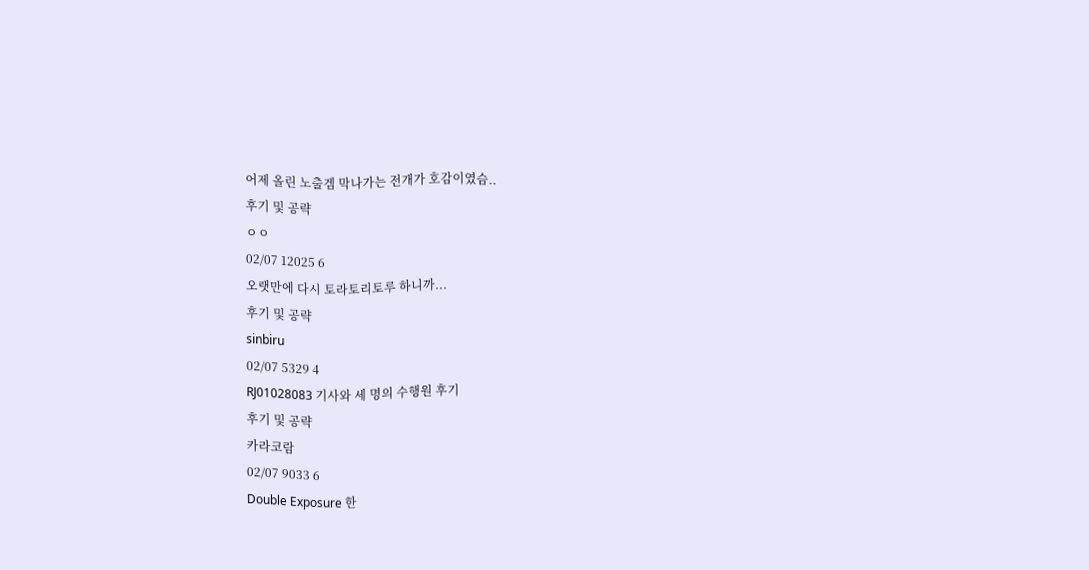어제 올린 노출겜 막나가는 전개가 호감이였슴..
후기 및 공략
ㅇㅇ
02/07 12025 6
오랫만에 다시 토라토리토루 하니까...
후기 및 공략
sinbiru
02/07 5329 4
RJ01028083 기사와 세 명의 수행원 후기
후기 및 공략
카라코람
02/07 9033 6
Double Exposure 한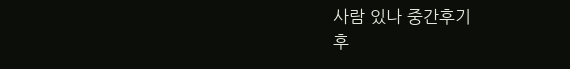사람 있나 중간후기
후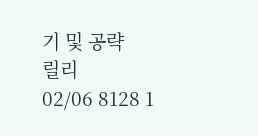기 및 공략
릴리
02/06 8128 1